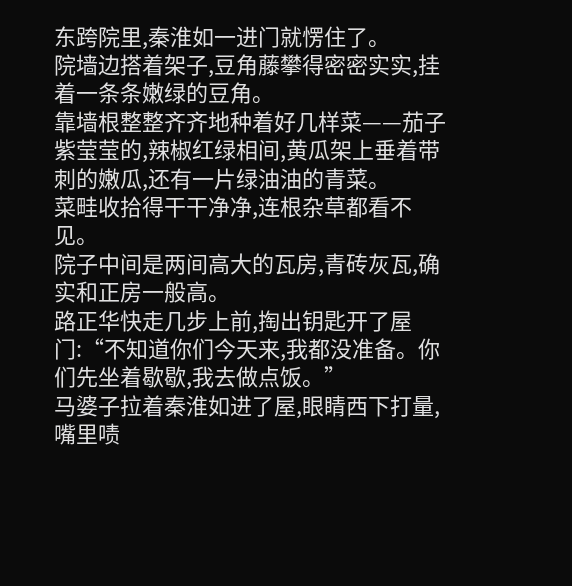东跨院里,秦淮如一进门就愣住了。
院墙边搭着架子,豆角藤攀得密密实实,挂着一条条嫩绿的豆角。
靠墙根整整齐齐地种着好几样菜——茄子紫莹莹的,辣椒红绿相间,黄瓜架上垂着带刺的嫩瓜,还有一片绿油油的青菜。
菜畦收拾得干干净净,连根杂草都看不见。
院子中间是两间高大的瓦房,青砖灰瓦,确实和正房一般高。
路正华快走几步上前,掏出钥匙开了屋门:“不知道你们今天来,我都没准备。你们先坐着歇歇,我去做点饭。”
马婆子拉着秦淮如进了屋,眼睛西下打量,嘴里啧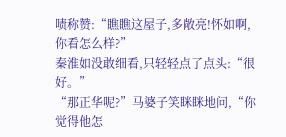啧称赞:“瞧瞧这屋子,多敞亮!怀如啊,你看怎么样?”
秦淮如没敢细看,只轻轻点了点头:“很好。”
“那正华呢?”马婆子笑眯眯地问,“你觉得他怎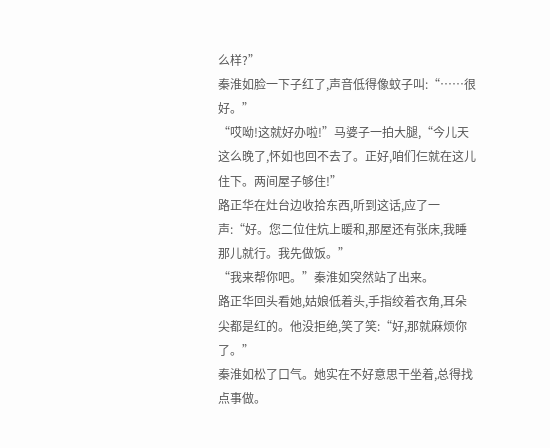么样?”
秦淮如脸一下子红了,声音低得像蚊子叫:“……很好。”
“哎呦!这就好办啦!”马婆子一拍大腿,“今儿天这么晚了,怀如也回不去了。正好,咱们仨就在这儿住下。两间屋子够住!”
路正华在灶台边收拾东西,听到这话,应了一声:“好。您二位住炕上暖和,那屋还有张床,我睡那儿就行。我先做饭。”
“我来帮你吧。”秦淮如突然站了出来。
路正华回头看她,姑娘低着头,手指绞着衣角,耳朵尖都是红的。他没拒绝,笑了笑:“好,那就麻烦你了。”
秦淮如松了口气。她实在不好意思干坐着,总得找点事做。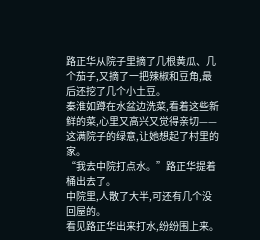路正华从院子里摘了几根黄瓜、几个茄子,又摘了一把辣椒和豆角,最后还挖了几个小土豆。
秦淮如蹲在水盆边洗菜,看着这些新鲜的菜,心里又高兴又觉得亲切——这满院子的绿意,让她想起了村里的家。
“我去中院打点水。”路正华提着桶出去了。
中院里,人散了大半,可还有几个没回屋的。
看见路正华出来打水,纷纷围上来。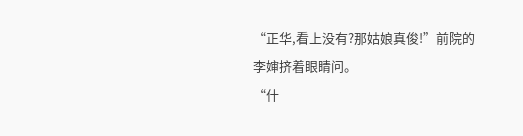“正华,看上没有?那姑娘真俊!”前院的李婶挤着眼睛问。
“什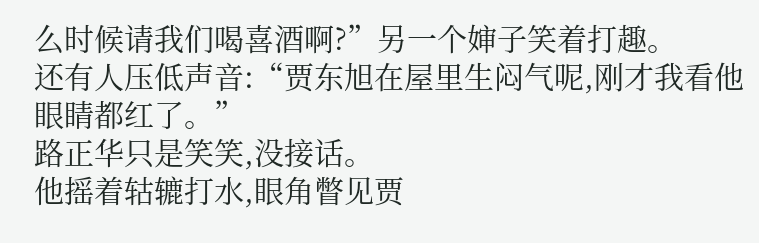么时候请我们喝喜酒啊?”另一个婶子笑着打趣。
还有人压低声音:“贾东旭在屋里生闷气呢,刚才我看他眼睛都红了。”
路正华只是笑笑,没接话。
他摇着轱辘打水,眼角瞥见贾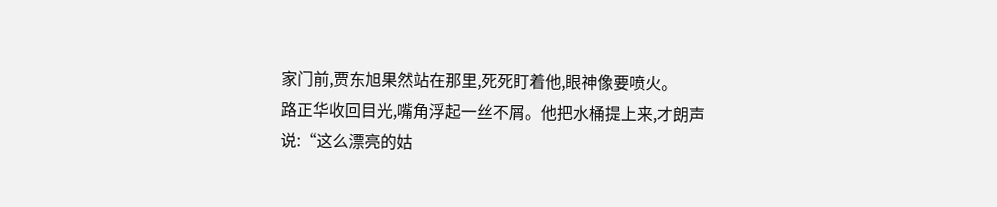家门前,贾东旭果然站在那里,死死盯着他,眼神像要喷火。
路正华收回目光,嘴角浮起一丝不屑。他把水桶提上来,才朗声说:“这么漂亮的姑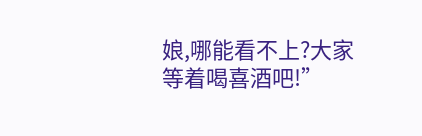娘,哪能看不上?大家等着喝喜酒吧!”